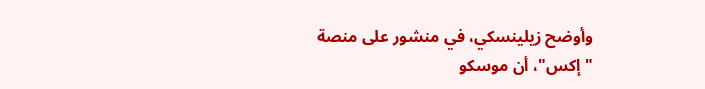وأوضح زيلينسكي، في منشور على منصة "إكس"، أن موسكو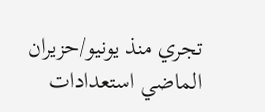تجري منذ يونيو/حزيران الماضي استعدادات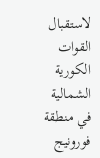لاستقبال القوات الكورية الشمالية في منطقة فورونيج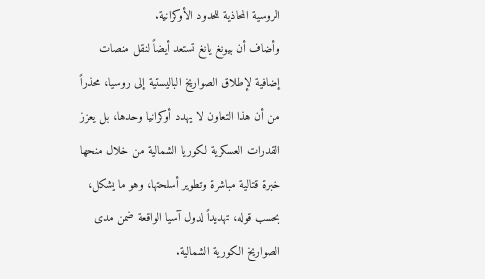الروسية المحاذية للحدود الأوكرانية.
وأضاف أن بيونغ يانغ تستعد أيضاً لنقل منصات إضافية لإطلاق الصواريخ الباليستية إلى روسيا، محذراً من أن هذا التعاون لا يهدد أوكرانيا وحدها، بل يعزز القدرات العسكرية لكوريا الشمالية من خلال منحها خبرة قتالية مباشرة وتطوير أسلحتها، وهو ما يشكل، بحسب قوله، تهديداً لدول آسيا الواقعة ضمن مدى الصواريخ الكورية الشمالية.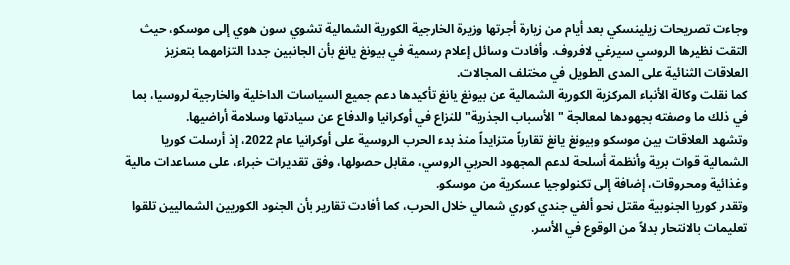وجاءت تصريحات زيلينسكي بعد أيام من زيارة أجرتها وزيرة الخارجية الكورية الشمالية تشوي سون هوي إلى موسكو، حيث التقت نظيرها الروسي سيرغي لافروف. وأفادت وسائل إعلام رسمية في بيونغ يانغ بأن الجانبين جددا التزامهما بتعزيز العلاقات الثنائية على المدى الطويل في مختلف المجالات.
كما نقلت وكالة الأنباء المركزية الكورية الشمالية عن بيونغ يانغ تأكيدها دعم جميع السياسات الداخلية والخارجية لروسيا، بما في ذلك ما وصفته بجهودها لمعالجة "الأسباب الجذرية" للنزاع في أوكرانيا والدفاع عن سيادتها وسلامة أراضيها.
وتشهد العلاقات بين موسكو وبيونغ يانغ تقارباً متزايداً منذ بدء الحرب الروسية على أوكرانيا عام 2022، إذ أرسلت كوريا الشمالية قوات برية وأنظمة أسلحة لدعم المجهود الحربي الروسي، مقابل حصولها، وفق تقديرات خبراء، على مساعدات مالية وغذائية ومحروقات، إضافة إلى تكنولوجيا عسكرية من موسكو.
وتقدر كوريا الجنوبية مقتل نحو ألفي جندي كوري شمالي خلال الحرب، كما أفادت تقارير بأن الجنود الكوريين الشماليين تلقوا تعليمات بالانتحار بدلاً من الوقوع في الأسر.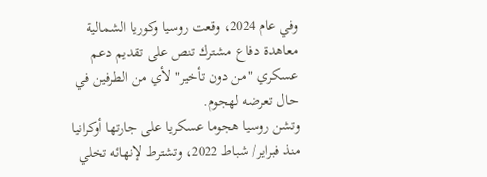وفي عام 2024، وقعت روسيا وكوريا الشمالية معاهدة دفاع مشترك تنص على تقديم دعم عسكري "من دون تأخير" لأي من الطرفين في حال تعرضه لهجوم.
وتشن روسيا هجوما عسكريا على جارتها أوكرانيا منذ فبراير/ شباط 2022، وتشترط لإنهائه تخلي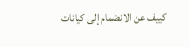كييف عن الانضمام إلى كيانات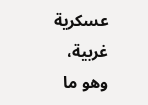عسكرية غربية، وهو ما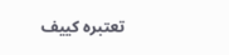تعتبره كييف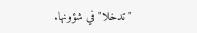"تدخلا" في شؤونها.